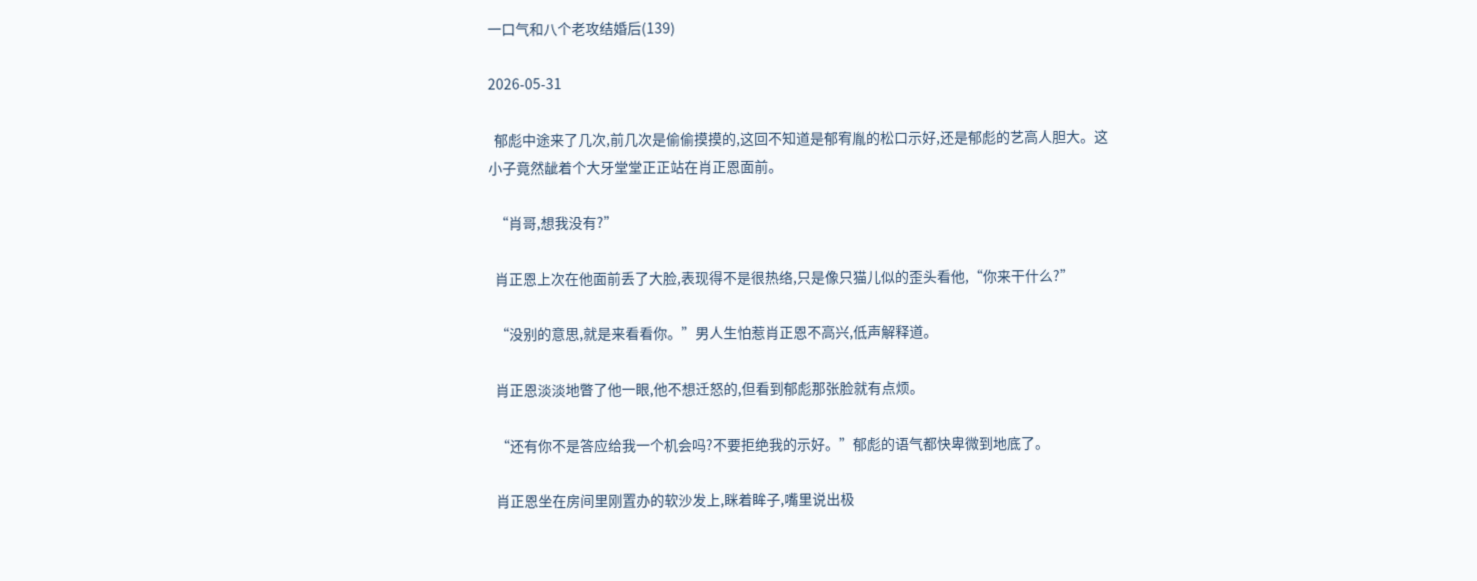一口气和八个老攻结婚后(139)

2026-05-31

  郁彪中途来了几次,前几次是偷偷摸摸的,这回不知道是郁宥胤的松口示好,还是郁彪的艺高人胆大。这小子竟然龇着个大牙堂堂正正站在肖正恩面前。

  “肖哥,想我没有?”

  肖正恩上次在他面前丢了大脸,表现得不是很热络,只是像只猫儿似的歪头看他,“你来干什么?”

  “没别的意思,就是来看看你。”男人生怕惹肖正恩不高兴,低声解释道。

  肖正恩淡淡地瞥了他一眼,他不想迁怒的,但看到郁彪那张脸就有点烦。

  “还有你不是答应给我一个机会吗?不要拒绝我的示好。”郁彪的语气都快卑微到地底了。

  肖正恩坐在房间里刚置办的软沙发上,眯着眸子,嘴里说出极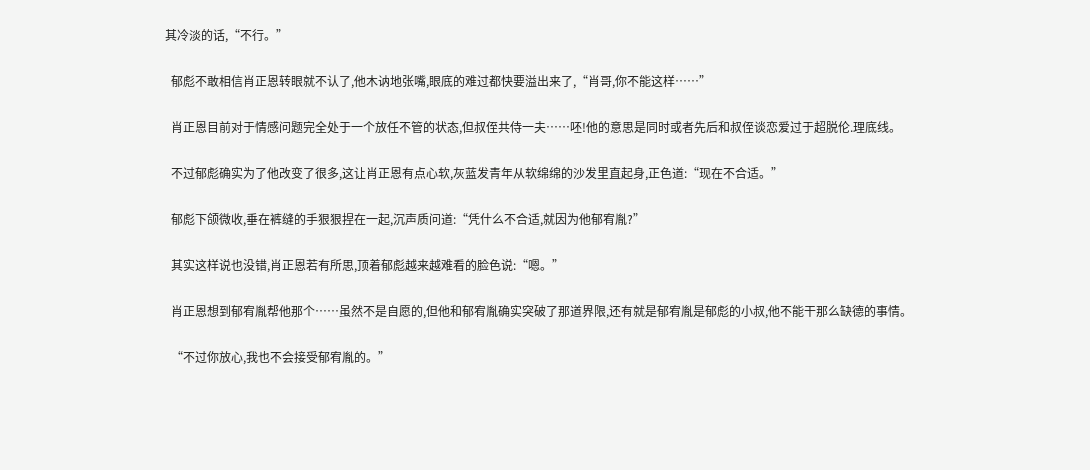其冷淡的话,“不行。”

  郁彪不敢相信肖正恩转眼就不认了,他木讷地张嘴,眼底的难过都快要溢出来了,“肖哥,你不能这样……”

  肖正恩目前对于情感问题完全处于一个放任不管的状态,但叔侄共侍一夫……呸!他的意思是同时或者先后和叔侄谈恋爱过于超脱伦.理底线。

  不过郁彪确实为了他改变了很多,这让肖正恩有点心软,灰蓝发青年从软绵绵的沙发里直起身,正色道:“现在不合适。”

  郁彪下颌微收,垂在裤缝的手狠狠捏在一起,沉声质问道:“凭什么不合适,就因为他郁宥胤?”

  其实这样说也没错,肖正恩若有所思,顶着郁彪越来越难看的脸色说:“嗯。”

  肖正恩想到郁宥胤帮他那个……虽然不是自愿的,但他和郁宥胤确实突破了那道界限,还有就是郁宥胤是郁彪的小叔,他不能干那么缺德的事情。

  “不过你放心,我也不会接受郁宥胤的。”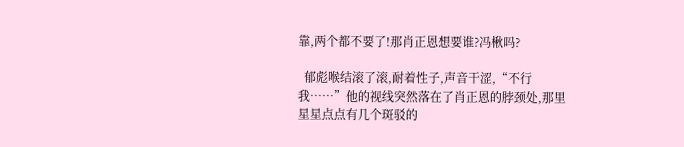靠,两个都不要了!那肖正恩想要谁?冯楸吗?

  郁彪喉结滚了滚,耐着性子,声音干涩,“不行我……”他的视线突然落在了肖正恩的脖颈处,那里星星点点有几个斑驳的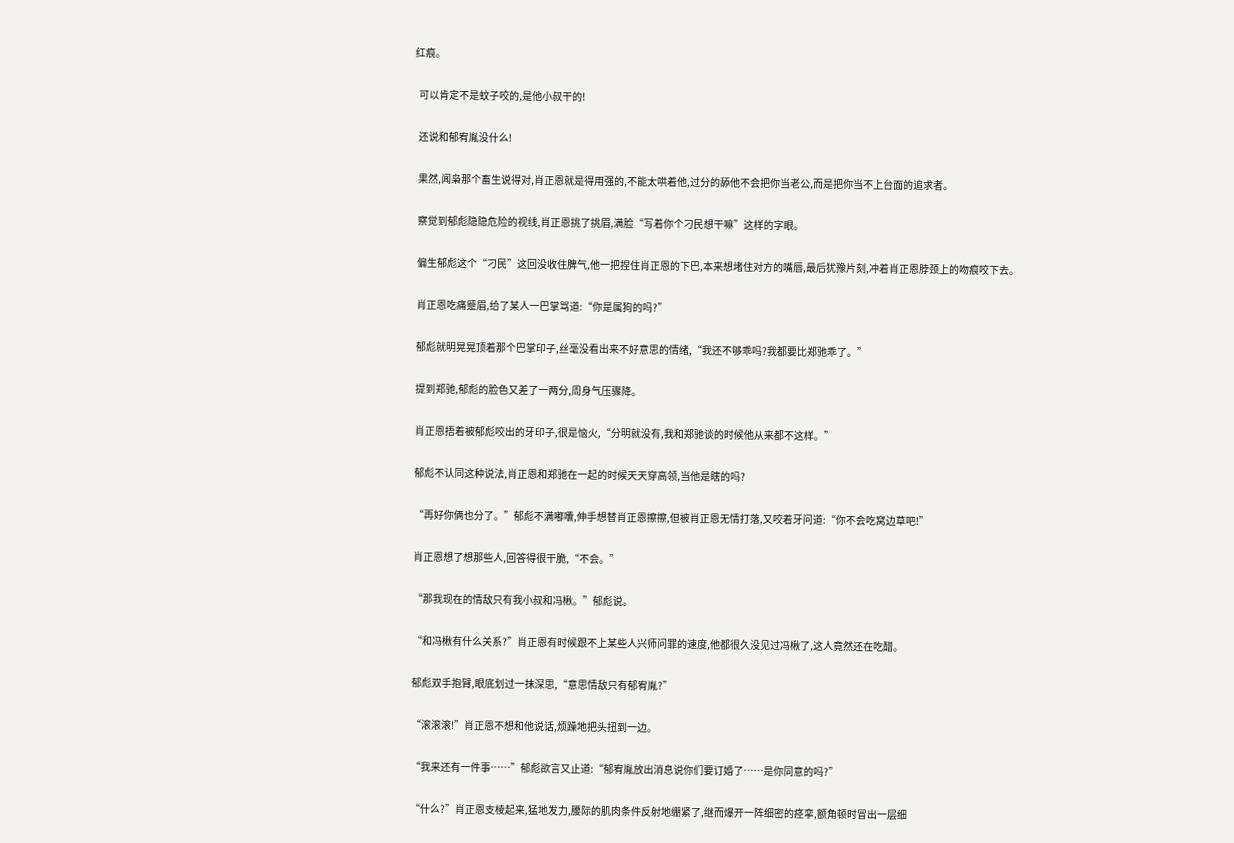红痕。

  可以肯定不是蚊子咬的,是他小叔干的!

  还说和郁宥胤没什么!

  果然,闻枭那个畜生说得对,肖正恩就是得用强的,不能太哄着他,过分的舔他不会把你当老公,而是把你当不上台面的追求者。

  察觉到郁彪隐隐危险的视线,肖正恩挑了挑眉,满脸“写着你个刁民想干嘛”这样的字眼。

  偏生郁彪这个“刁民”这回没收住脾气,他一把捏住肖正恩的下巴,本来想堵住对方的嘴唇,最后犹豫片刻,冲着肖正恩脖颈上的吻痕咬下去。

  肖正恩吃痛蹙眉,给了某人一巴掌骂道:“你是属狗的吗?”

  郁彪就明晃晃顶着那个巴掌印子,丝毫没看出来不好意思的情绪,“我还不够乖吗?我都要比郑驰乖了。”

  提到郑驰,郁彪的脸色又差了一两分,周身气压骤降。

  肖正恩捂着被郁彪咬出的牙印子,很是恼火,“分明就没有,我和郑驰谈的时候他从来都不这样。”

  郁彪不认同这种说法,肖正恩和郑驰在一起的时候天天穿高领,当他是瞎的吗?

  “再好你俩也分了。”郁彪不满嘟囔,伸手想替肖正恩擦擦,但被肖正恩无情打落,又咬着牙问道:“你不会吃窝边草吧!”

  肖正恩想了想那些人,回答得很干脆,“不会。”

  “那我现在的情敌只有我小叔和冯楸。”郁彪说。

  “和冯楸有什么关系?”肖正恩有时候跟不上某些人兴师问罪的速度,他都很久没见过冯楸了,这人竟然还在吃醋。

  郁彪双手抱臂,眼底划过一抹深思,“意思情敌只有郁宥胤?”

  “滚滚滚!”肖正恩不想和他说话,烦躁地把头扭到一边。

  “我来还有一件事……”郁彪欲言又止道:“郁宥胤放出消息说你们要订婚了……是你同意的吗?”

  “什么?”肖正恩支棱起来,猛地发力,腰际的肌肉条件反射地绷紧了,继而爆开一阵细密的痉挛,额角顿时冒出一层细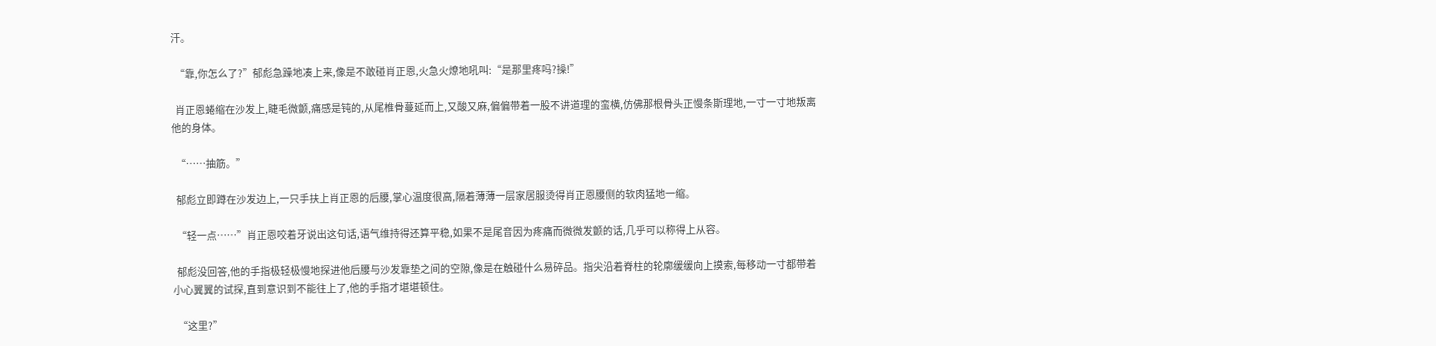汗。

  “靠,你怎么了?”郁彪急躁地凑上来,像是不敢碰肖正恩,火急火燎地吼叫:“是那里疼吗?操!”

  肖正恩蜷缩在沙发上,睫毛微颤,痛感是钝的,从尾椎骨蔓延而上,又酸又麻,偏偏带着一股不讲道理的蛮横,仿佛那根骨头正慢条斯理地,一寸一寸地叛离他的身体。

  “……抽筋。”

  郁彪立即蹲在沙发边上,一只手扶上肖正恩的后腰,掌心温度很高,隔着薄薄一层家居服烫得肖正恩腰侧的软肉猛地一缩。

  “轻一点……”肖正恩咬着牙说出这句话,语气维持得还算平稳,如果不是尾音因为疼痛而微微发颤的话,几乎可以称得上从容。

  郁彪没回答,他的手指极轻极慢地探进他后腰与沙发靠垫之间的空隙,像是在触碰什么易碎品。指尖沿着脊柱的轮廓缓缓向上摸索,每移动一寸都带着小心翼翼的试探,直到意识到不能往上了,他的手指才堪堪顿住。

  “这里?”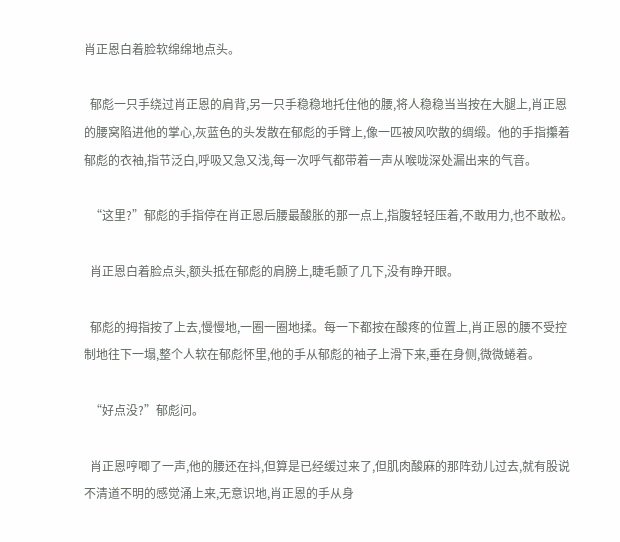肖正恩白着脸软绵绵地点头。

  郁彪一只手绕过肖正恩的肩背,另一只手稳稳地托住他的腰,将人稳稳当当按在大腿上,肖正恩的腰窝陷进他的掌心,灰蓝色的头发散在郁彪的手臂上,像一匹被风吹散的绸缎。他的手指攥着郁彪的衣袖,指节泛白,呼吸又急又浅,每一次呼气都带着一声从喉咙深处漏出来的气音。

  “这里?”郁彪的手指停在肖正恩后腰最酸胀的那一点上,指腹轻轻压着,不敢用力,也不敢松。

  肖正恩白着脸点头,额头抵在郁彪的肩膀上,睫毛颤了几下,没有睁开眼。

  郁彪的拇指按了上去,慢慢地,一圈一圈地揉。每一下都按在酸疼的位置上,肖正恩的腰不受控制地往下一塌,整个人软在郁彪怀里,他的手从郁彪的袖子上滑下来,垂在身侧,微微蜷着。

  “好点没?”郁彪问。

  肖正恩哼唧了一声,他的腰还在抖,但算是已经缓过来了,但肌肉酸麻的那阵劲儿过去,就有股说不清道不明的感觉涌上来,无意识地,肖正恩的手从身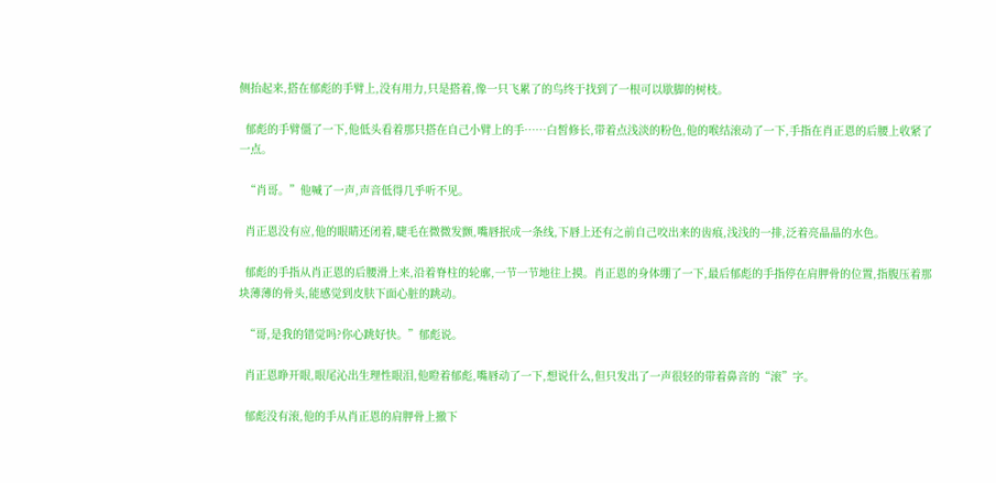侧抬起来,搭在郁彪的手臂上,没有用力,只是搭着,像一只飞累了的鸟终于找到了一根可以歇脚的树枝。

  郁彪的手臂僵了一下,他低头看着那只搭在自己小臂上的手……白皙修长,带着点浅淡的粉色,他的喉结滚动了一下,手指在肖正恩的后腰上收紧了一点。

  “肖哥。”他喊了一声,声音低得几乎听不见。

  肖正恩没有应,他的眼睛还闭着,睫毛在微微发颤,嘴唇抿成一条线,下唇上还有之前自己咬出来的齿痕,浅浅的一排,泛着亮晶晶的水色。

  郁彪的手指从肖正恩的后腰滑上来,沿着脊柱的轮廓,一节一节地往上摸。肖正恩的身体绷了一下,最后郁彪的手指停在肩胛骨的位置,指腹压着那块薄薄的骨头,能感觉到皮肤下面心脏的跳动。

  “哥,是我的错觉吗?你心跳好快。”郁彪说。

  肖正恩睁开眼,眼尾沁出生理性眼泪,他瞪着郁彪,嘴唇动了一下,想说什么,但只发出了一声很轻的带着鼻音的“滚”字。

  郁彪没有滚,他的手从肖正恩的肩胛骨上撤下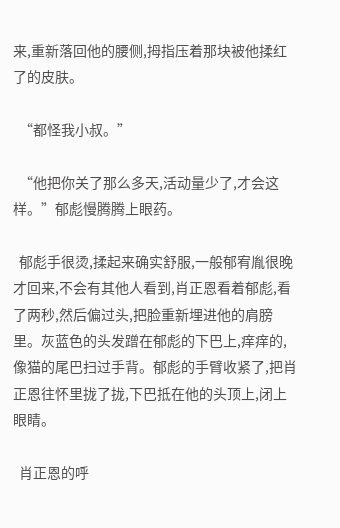来,重新落回他的腰侧,拇指压着那块被他揉红了的皮肤。

  “都怪我小叔。”

  “他把你关了那么多天,活动量少了,才会这样。”郁彪慢腾腾上眼药。

  郁彪手很烫,揉起来确实舒服,一般郁宥胤很晚才回来,不会有其他人看到,肖正恩看着郁彪,看了两秒,然后偏过头,把脸重新埋进他的肩膀里。灰蓝色的头发蹭在郁彪的下巴上,痒痒的,像猫的尾巴扫过手背。郁彪的手臂收紧了,把肖正恩往怀里拢了拢,下巴抵在他的头顶上,闭上眼睛。

  肖正恩的呼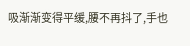吸渐渐变得平缓,腰不再抖了,手也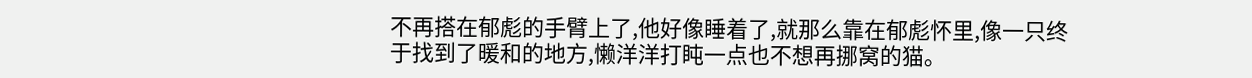不再搭在郁彪的手臂上了,他好像睡着了,就那么靠在郁彪怀里,像一只终于找到了暖和的地方,懒洋洋打盹一点也不想再挪窝的猫。